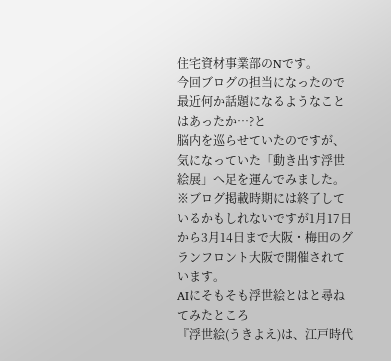住宅資材事業部のNです。
今回ブログの担当になったので最近何か話題になるようなことはあったか…?と
脳内を巡らせていたのですが、気になっていた「動き出す浮世絵展」へ足を運んでみました。
※ブログ掲載時期には終了しているかもしれないですが1月17日から3月14日まで大阪・梅田のグランフロント大阪で開催されています。
AIにそもそも浮世絵とはと尋ねてみたところ
『浮世絵(うきよえ)は、江戸時代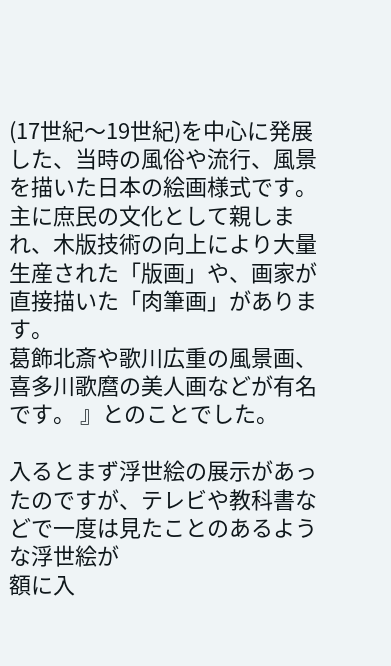(17世紀〜19世紀)を中心に発展した、当時の風俗や流行、風景を描いた日本の絵画様式です。
主に庶民の文化として親しまれ、木版技術の向上により大量生産された「版画」や、画家が直接描いた「肉筆画」があります。
葛飾北斎や歌川広重の風景画、喜多川歌麿の美人画などが有名です。 』とのことでした。

入るとまず浮世絵の展示があったのですが、テレビや教科書などで一度は見たことのあるような浮世絵が
額に入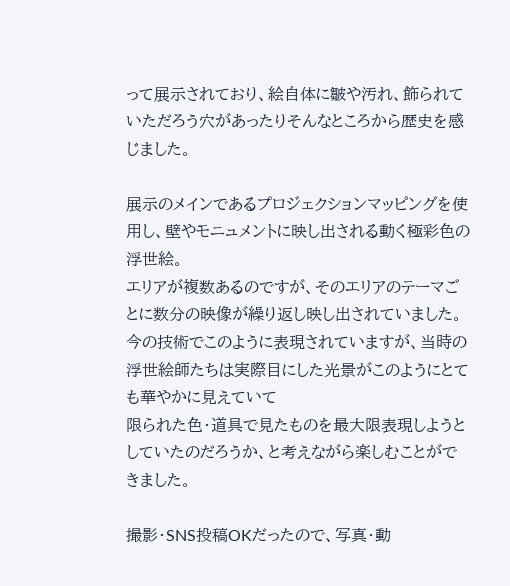って展示されており、絵自体に皺や汚れ、飾られていただろう穴があったりそんなところから歴史を感じました。

展示のメインであるプロジェクションマッピングを使用し、壁やモニュメントに映し出される動く極彩色の浮世絵。
エリアが複数あるのですが、そのエリアのテーマごとに数分の映像が繰り返し映し出されていました。
今の技術でこのように表現されていますが、当時の浮世絵師たちは実際目にした光景がこのようにとても華やかに見えていて
限られた色・道具で見たものを最大限表現しようとしていたのだろうか、と考えながら楽しむことができました。

撮影・SNS投稿OKだったので、写真・動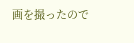画を撮ったので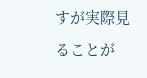すが実際見ることが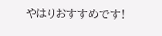やはりおすすめです!